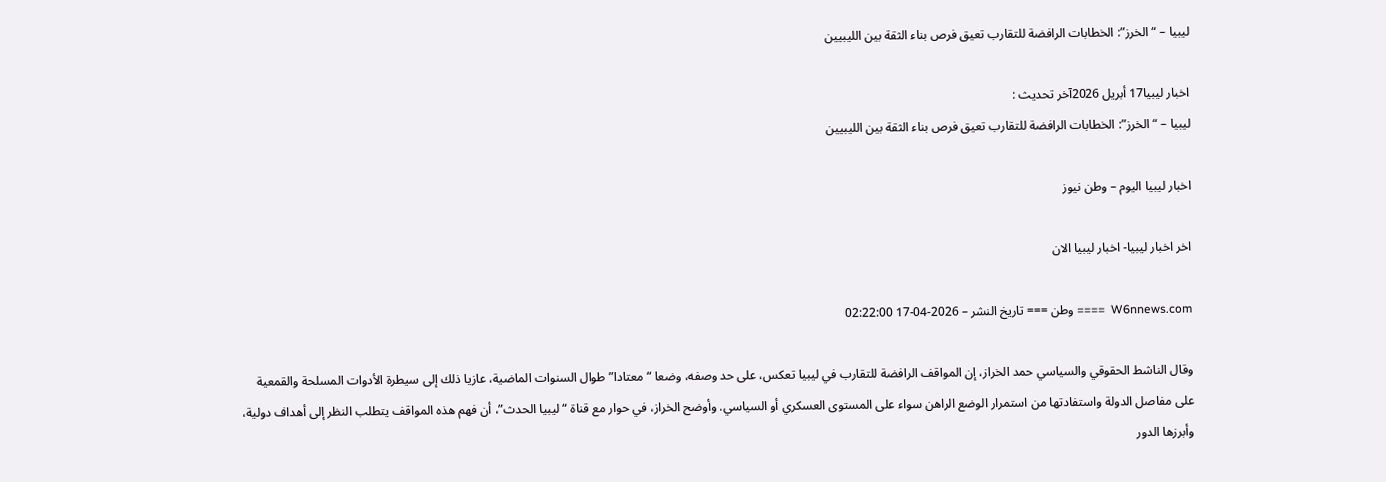ليبيا – “الخرز”: الخطابات الرافضة للتقارب تعيق فرص بناء الثقة بين الليبيين

اخبار ليبيا17 أبريل 2026آخر تحديث :
ليبيا – “الخرز”: الخطابات الرافضة للتقارب تعيق فرص بناء الثقة بين الليبيين

اخبار ليبيا اليوم – وطن نيوز

اخر اخبار ليبيا- اخبار ليبيا الان

W6nnews.com  ==== وطن === تاريخ النشر – 2026-04-17 02:22:00

وقال الناشط الحقوقي والسياسي حمد الخراز، إن المواقف الرافضة للتقارب في ليبيا تعكس، على حد وصفه، وضعا “معتادا” طوال السنوات الماضية، عازيا ذلك إلى سيطرة الأدوات المسلحة والقمعية على مفاصل الدولة واستفادتها من استمرار الوضع الراهن سواء على المستوى العسكري أو السياسي. وأوضح الخراز، في حوار مع قناة “ليبيا الحدث”، أن فهم هذه المواقف يتطلب النظر إلى أهداف دولية، وأبرزها الدور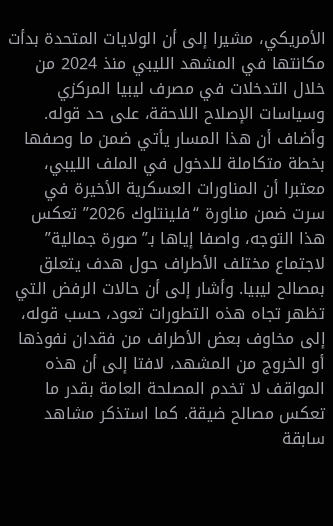الأمريكي، مشيرا إلى أن الولايات المتحدة بدأت مكانتها في المشهد الليبي منذ 2024 من خلال التدخلات في مصرف ليبيا المركزي وسياسات الإصلاح اللاحقة، على حد قوله. وأضاف أن هذا المسار يأتي ضمن ما وصفها بخطة متكاملة للدخول في الملف الليبي، معتبرا أن المناورات العسكرية الأخيرة في سرت ضمن مناورة “فلينتلوك 2026” تعكس هذا التوجه، واصفا إياها بـ”صورة جمالية” لاجتماع مختلف الأطراف حول هدف يتعلق بمصالح ليبيا. وأشار إلى أن حالات الرفض التي تظهر تجاه هذه التطورات تعود، حسب قوله، إلى مخاوف بعض الأطراف من فقدان نفوذها أو الخروج من المشهد، لافتا إلى أن هذه المواقف لا تخدم المصلحة العامة بقدر ما تعكس مصالح ضيقة. كما استذكر مشاهد سابقة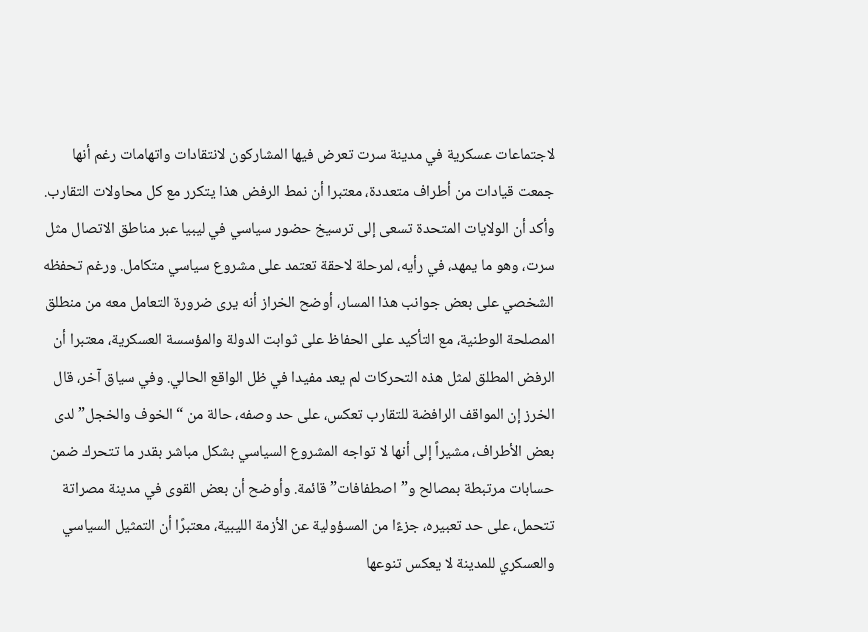لاجتماعات عسكرية في مدينة سرت تعرض فيها المشاركون لانتقادات واتهامات رغم أنها جمعت قيادات من أطراف متعددة، معتبرا أن نمط الرفض هذا يتكرر مع كل محاولات التقارب. وأكد أن الولايات المتحدة تسعى إلى ترسيخ حضور سياسي في ليبيا عبر مناطق الاتصال مثل سرت، وهو ما يمهد، في رأيه، لمرحلة لاحقة تعتمد على مشروع سياسي متكامل. ورغم تحفظه الشخصي على بعض جوانب هذا المسار، أوضح الخراز أنه يرى ضرورة التعامل معه من منطلق المصلحة الوطنية، مع التأكيد على الحفاظ على ثوابت الدولة والمؤسسة العسكرية، معتبرا أن الرفض المطلق لمثل هذه التحركات لم يعد مفيدا في ظل الواقع الحالي. وفي سياق آخر، قال الخرز إن المواقف الرافضة للتقارب تعكس، على حد وصفه، حالة من “الخوف والخجل” لدى بعض الأطراف، مشيراً إلى أنها لا تواجه المشروع السياسي بشكل مباشر بقدر ما تتحرك ضمن حسابات مرتبطة بمصالح و”اصطفافات” قائمة. وأوضح أن بعض القوى في مدينة مصراتة تتحمل، على حد تعبيره، جزءًا من المسؤولية عن الأزمة الليبية، معتبرًا أن التمثيل السياسي والعسكري للمدينة لا يعكس تنوعها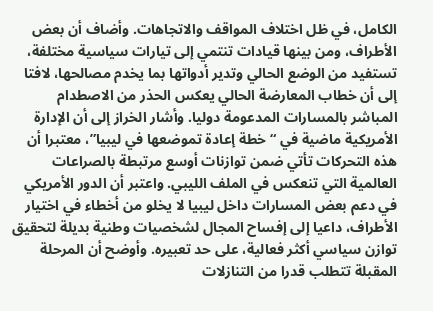الكامل، في ظل اختلاف المواقف والاتجاهات. وأضاف أن بعض الأطراف، ومن بينها قيادات تنتمي إلى تيارات سياسية مختلفة، تستفيد من الوضع الحالي وتدير أدواتها بما يخدم مصالحها، لافتا إلى أن خطاب المعارضة الحالي يعكس الحذر من الاصطدام المباشر بالمسارات المدعومة دوليا. وأشار الخراز إلى أن الإدارة الأمريكية ماضية في “خطة إعادة تموضعها في ليبيا”، معتبرا أن هذه التحركات تأتي ضمن توازنات أوسع مرتبطة بالصراعات العالمية التي تنعكس في الملف الليبي. واعتبر أن الدور الأمريكي في دعم بعض المسارات داخل ليبيا لا يخلو من أخطاء في اختيار الأطراف، داعيا إلى إفساح المجال لشخصيات وطنية بديلة لتحقيق توازن سياسي أكثر فعالية، على حد تعبيره. وأوضح أن المرحلة المقبلة تتطلب قدرا من التنازلات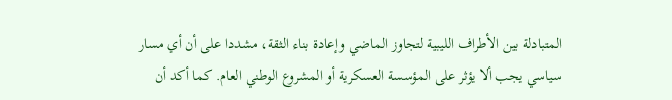المتبادلة بين الأطراف الليبية لتجاوز الماضي وإعادة بناء الثقة، مشددا على أن أي مسار سياسي يجب ألا يؤثر على المؤسسة العسكرية أو المشروع الوطني العام. كما أكد أن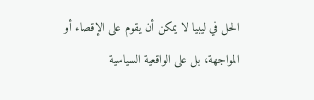الحل في ليبيا لا يمكن أن يقوم على الإقصاء أو المواجهة، بل على الواقعية السياسية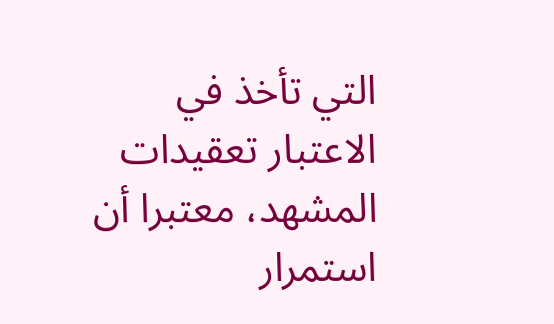التي تأخذ في الاعتبار تعقيدات المشهد، معتبرا أن استمرار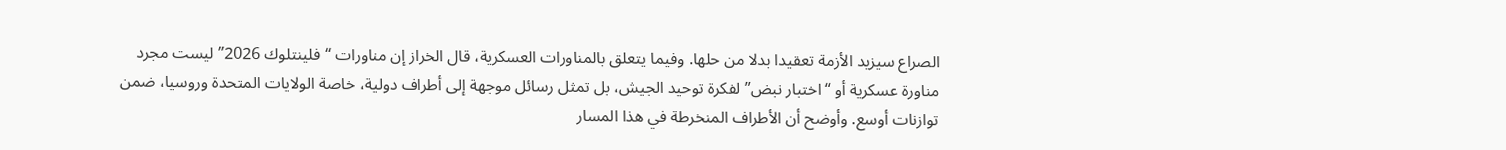الصراع سيزيد الأزمة تعقيدا بدلا من حلها. وفيما يتعلق بالمناورات العسكرية، قال الخراز إن مناورات “فلينتلوك 2026” ليست مجرد مناورة عسكرية أو “اختبار نبض” لفكرة توحيد الجيش، بل تمثل رسائل موجهة إلى أطراف دولية، خاصة الولايات المتحدة وروسيا، ضمن توازنات أوسع. وأوضح أن الأطراف المنخرطة في هذا المسار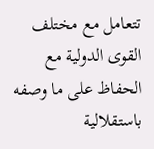تتعامل مع مختلف القوى الدولية مع الحفاظ على ما وصفه باستقلالية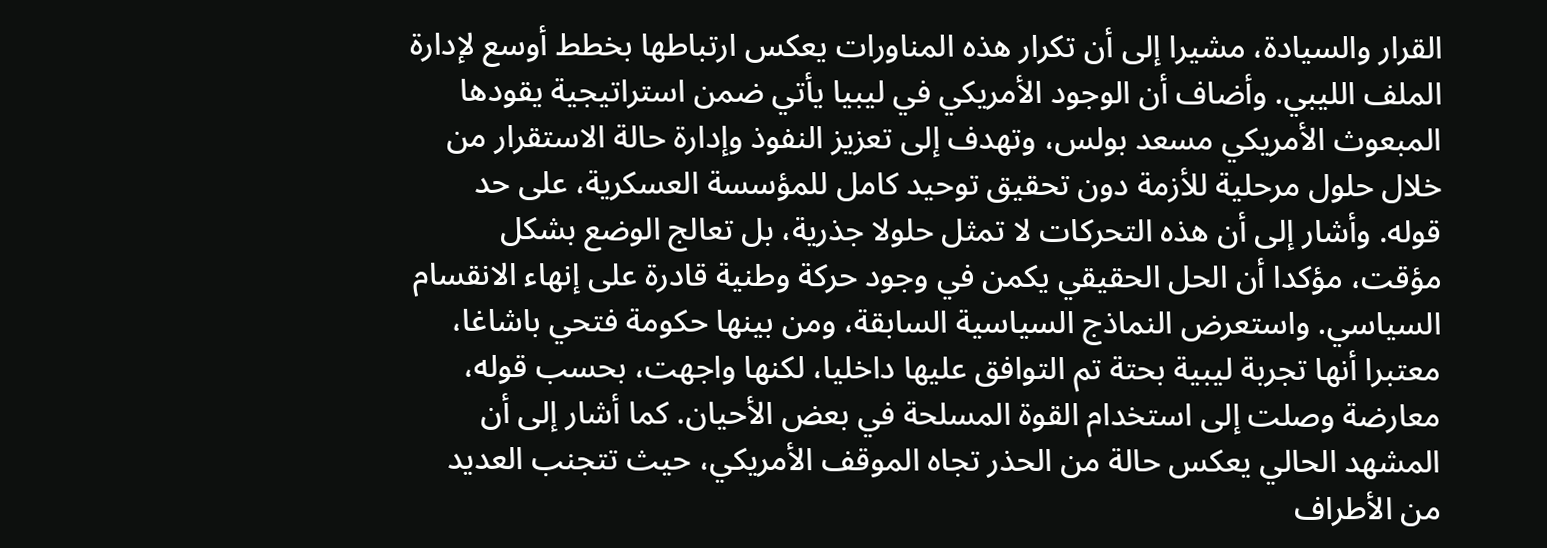القرار والسيادة، مشيرا إلى أن تكرار هذه المناورات يعكس ارتباطها بخطط أوسع لإدارة الملف الليبي. وأضاف أن الوجود الأمريكي في ليبيا يأتي ضمن استراتيجية يقودها المبعوث الأمريكي مسعد بولس، وتهدف إلى تعزيز النفوذ وإدارة حالة الاستقرار من خلال حلول مرحلية للأزمة دون تحقيق توحيد كامل للمؤسسة العسكرية، على حد قوله. وأشار إلى أن هذه التحركات لا تمثل حلولا جذرية، بل تعالج الوضع بشكل مؤقت، مؤكدا أن الحل الحقيقي يكمن في وجود حركة وطنية قادرة على إنهاء الانقسام السياسي. واستعرض النماذج السياسية السابقة، ومن بينها حكومة فتحي باشاغا، معتبرا أنها تجربة ليبية بحتة تم التوافق عليها داخليا، لكنها واجهت، بحسب قوله، معارضة وصلت إلى استخدام القوة المسلحة في بعض الأحيان. كما أشار إلى أن المشهد الحالي يعكس حالة من الحذر تجاه الموقف الأمريكي، حيث تتجنب العديد من الأطراف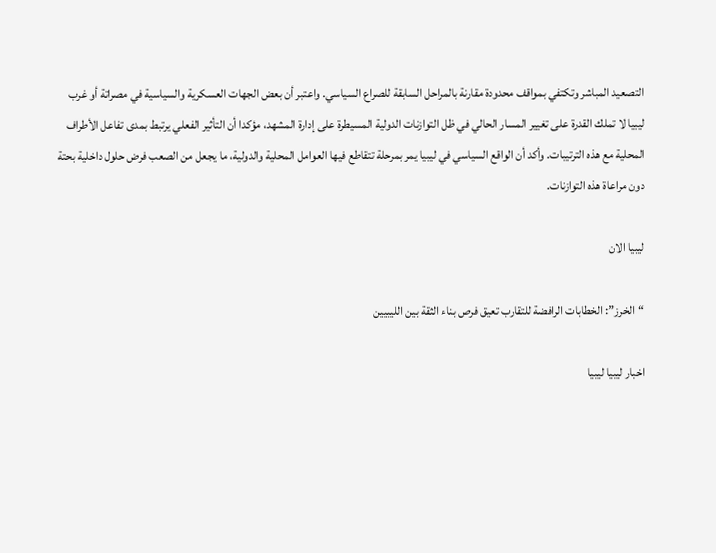التصعيد المباشر وتكتفي بمواقف محدودة مقارنة بالمراحل السابقة للصراع السياسي. واعتبر أن بعض الجهات العسكرية والسياسية في مصراتة أو غرب ليبيا لا تملك القدرة على تغيير المسار الحالي في ظل التوازنات الدولية المسيطرة على إدارة المشهد، مؤكدا أن التأثير الفعلي يرتبط بمدى تفاعل الأطراف المحلية مع هذه الترتيبات. وأكد أن الواقع السياسي في ليبيا يمر بمرحلة تتقاطع فيها العوامل المحلية والدولية، ما يجعل من الصعب فرض حلول داخلية بحتة دون مراعاة هذه التوازنات.

ليبيا الان

“الخرز”: الخطابات الرافضة للتقارب تعيق فرص بناء الثقة بين الليبيين

اخبار ليبيا ليبيا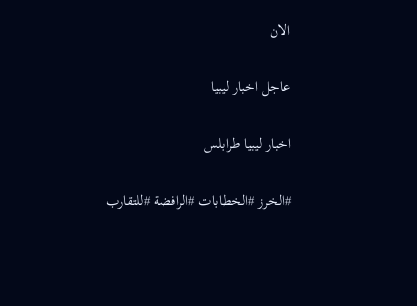الان

عاجل اخبار ليبيا

اخبار ليبيا طرابلس

#الخرز #الخطابات #الرافضة #للتقارب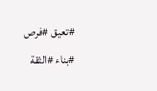#تعيق #فرص #بناء #الثقة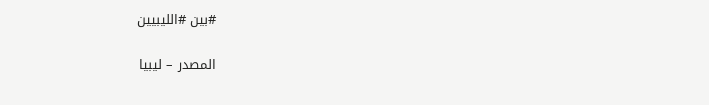#بين #الليبيين

المصدر – ليبيا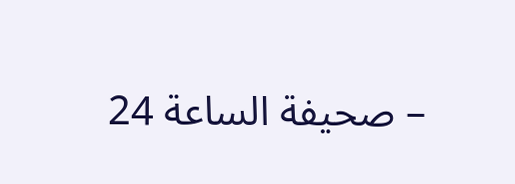– صحيفة الساعة 24